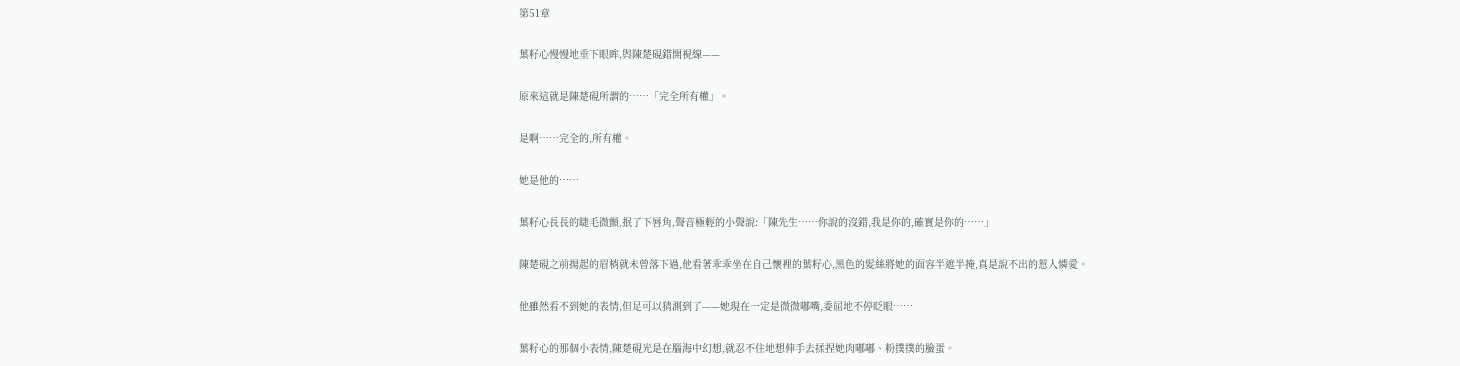第51章

葉籽心慢慢地垂下眼眸,與陳楚硯錯開視線——

原來這就是陳楚硯所謂的……「完全所有權」。

是啊……完全的,所有權。

她是他的……

葉籽心長長的睫毛微顫,抿了下唇角,聲音極輕的小聲說:「陳先生……你說的沒錯,我是你的,確實是你的……」

陳楚硯之前揚起的眉梢就未曾落下過,他看著乖乖坐在自己懷裡的葉籽心,黑色的髮絲將她的面容半遮半掩,真是說不出的惹人憐愛。

他雖然看不到她的表情,但足可以猜測到了——她現在一定是微微嘟嘴,委屈地不停眨眼……

葉籽心的那個小表情,陳楚硯光是在腦海中幻想,就忍不住地想伸手去揉捏她肉嘟嘟、粉撲撲的臉蛋。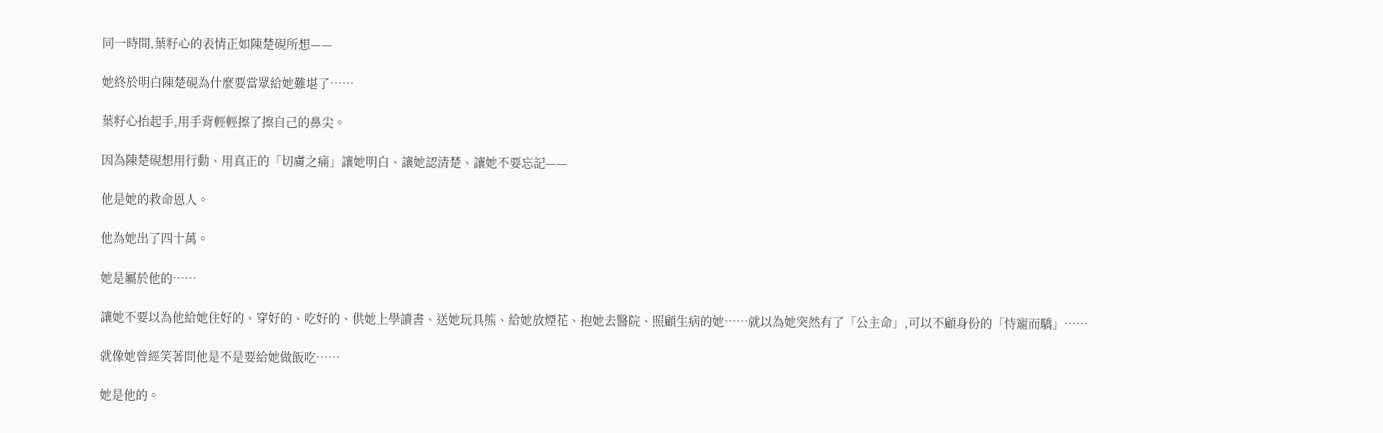同一時間,葉籽心的表情正如陳楚硯所想——

她終於明白陳楚硯為什麼要當眾給她難堪了……

葉籽心抬起手,用手背輕輕擦了擦自己的鼻尖。

因為陳楚硯想用行動、用真正的「切膚之痛」讓她明白、讓她認清楚、讓她不要忘記——

他是她的救命恩人。

他為她出了四十萬。

她是屬於他的……

讓她不要以為他給她住好的、穿好的、吃好的、供她上學讀書、送她玩具熊、給她放煙花、抱她去醫院、照顧生病的她……就以為她突然有了「公主命」,可以不顧身份的「恃寵而驕」……

就像她曾經笑著問他是不是要給她做飯吃……

她是他的。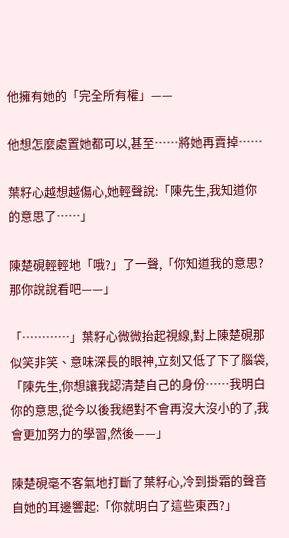他擁有她的「完全所有權」——

他想怎麼處置她都可以,甚至……將她再賣掉……

葉籽心越想越傷心,她輕聲說:「陳先生,我知道你的意思了……」

陳楚硯輕輕地「哦?」了一聲,「你知道我的意思?那你說說看吧——」

「…………」葉籽心微微抬起視線,對上陳楚硯那似笑非笑、意味深長的眼神,立刻又低了下了腦袋,「陳先生,你想讓我認清楚自己的身份……我明白你的意思,從今以後我絕對不會再沒大沒小的了,我會更加努力的學習,然後——」

陳楚硯毫不客氣地打斷了葉籽心,冷到掛霜的聲音自她的耳邊響起:「你就明白了這些東西?」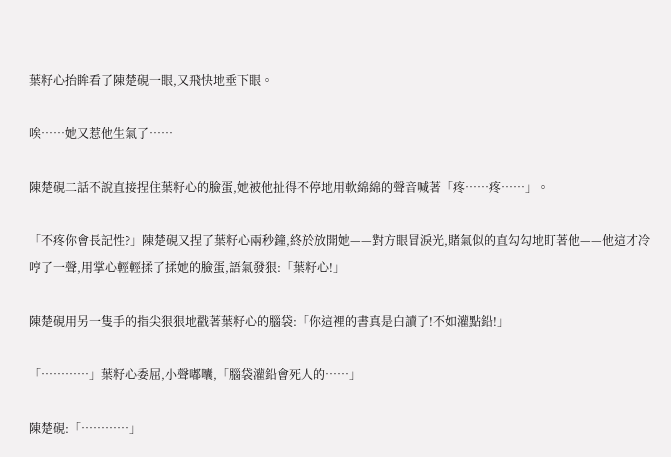葉籽心抬眸看了陳楚硯一眼,又飛快地垂下眼。

唉……她又惹他生氣了……

陳楚硯二話不說直接捏住葉籽心的臉蛋,她被他扯得不停地用軟綿綿的聲音喊著「疼……疼……」。

「不疼你會長記性?」陳楚硯又捏了葉籽心兩秒鐘,終於放開她——對方眼冒淚光,賭氣似的直勾勾地盯著他——他這才冷哼了一聲,用掌心輕輕揉了揉她的臉蛋,語氣發狠:「葉籽心!」

陳楚硯用另一隻手的指尖狠狠地戳著葉籽心的腦袋:「你這裡的書真是白讀了!不如灌點鉛!」

「…………」葉籽心委屈,小聲嘟囔,「腦袋灌鉛會死人的……」

陳楚硯:「…………」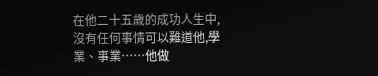在他二十五歲的成功人生中,沒有任何事情可以難道他,學業、事業……他做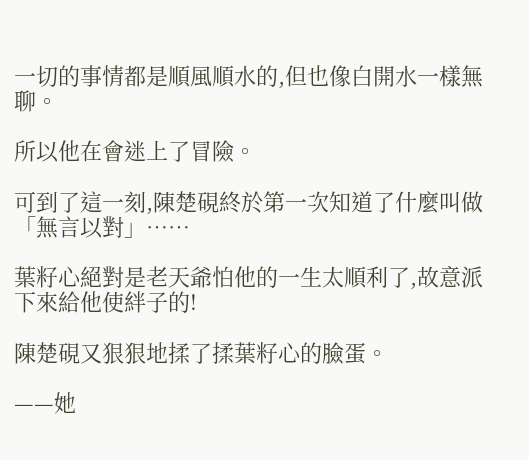一切的事情都是順風順水的,但也像白開水一樣無聊。

所以他在會迷上了冒險。

可到了這一刻,陳楚硯終於第一次知道了什麼叫做「無言以對」……

葉籽心絕對是老天爺怕他的一生太順利了,故意派下來給他使絆子的!

陳楚硯又狠狠地揉了揉葉籽心的臉蛋。

——她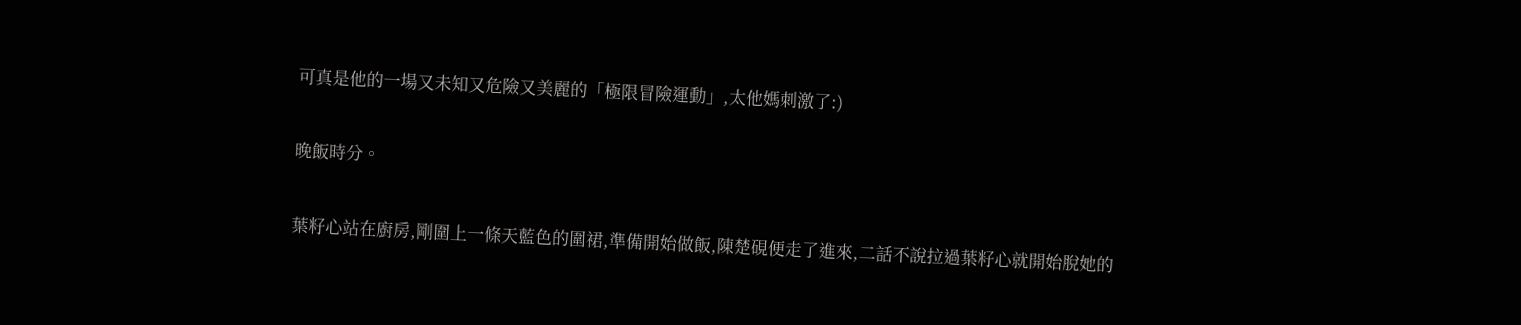可真是他的一場又未知又危險又美麗的「極限冒險運動」,太他媽刺激了:)

晚飯時分。

葉籽心站在廚房,剛圍上一條天藍色的圍裙,準備開始做飯,陳楚硯便走了進來,二話不說拉過葉籽心就開始脫她的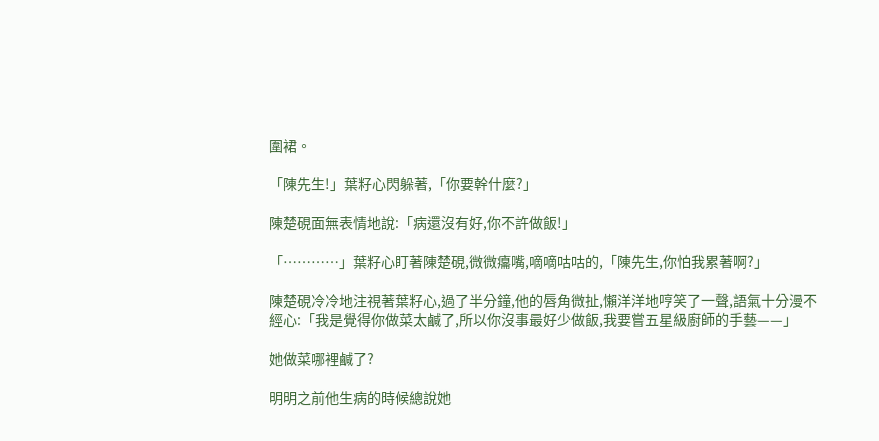圍裙。

「陳先生!」葉籽心閃躲著,「你要幹什麼?」

陳楚硯面無表情地說:「病還沒有好,你不許做飯!」

「…………」葉籽心盯著陳楚硯,微微癟嘴,嘀嘀咕咕的,「陳先生,你怕我累著啊?」

陳楚硯冷冷地注視著葉籽心,過了半分鐘,他的唇角微扯,懶洋洋地哼笑了一聲,語氣十分漫不經心:「我是覺得你做菜太鹹了,所以你沒事最好少做飯,我要嘗五星級廚師的手藝——」

她做菜哪裡鹹了?

明明之前他生病的時候總說她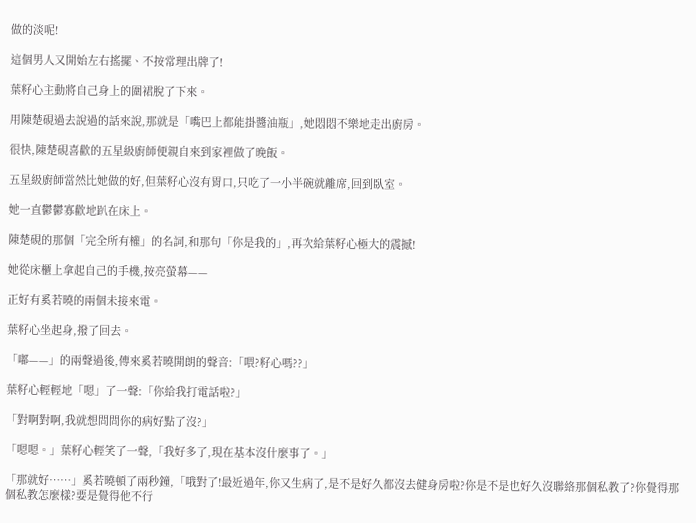做的淡呢!

這個男人又開始左右搖擺、不按常理出牌了!

葉籽心主動將自己身上的圍裙脫了下來。

用陳楚硯過去說過的話來說,那就是「嘴巴上都能掛醬油瓶」,她悶悶不樂地走出廚房。

很快,陳楚硯喜歡的五星級廚師便親自來到家裡做了晚飯。

五星級廚師當然比她做的好,但葉籽心沒有胃口,只吃了一小半碗就離席,回到臥室。

她一直鬱鬱寡歡地趴在床上。

陳楚硯的那個「完全所有權」的名詞,和那句「你是我的」,再次給葉籽心極大的震撼!

她從床櫃上拿起自己的手機,按亮螢幕——

正好有奚若曉的兩個未接來電。

葉籽心坐起身,撥了回去。

「嘟——」的兩聲過後,傳來奚若曉開朗的聲音:「喂?籽心嗎??」

葉籽心輕輕地「嗯」了一聲:「你給我打電話啦?」

「對啊對啊,我就想問問你的病好點了沒?」

「嗯嗯。」葉籽心輕笑了一聲,「我好多了,現在基本沒什麼事了。」

「那就好……」奚若曉頓了兩秒鐘,「哦對了!最近過年,你又生病了,是不是好久都沒去健身房啦?你是不是也好久沒聯絡那個私教了?你覺得那個私教怎麼樣?要是覺得他不行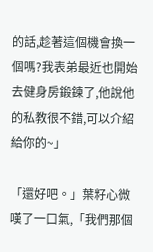的話,趁著這個機會換一個嗎?我表弟最近也開始去健身房鍛鍊了,他說他的私教很不錯,可以介紹給你的~」

「還好吧。」葉籽心微嘆了一口氣,「我們那個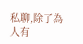私聊,除了為人有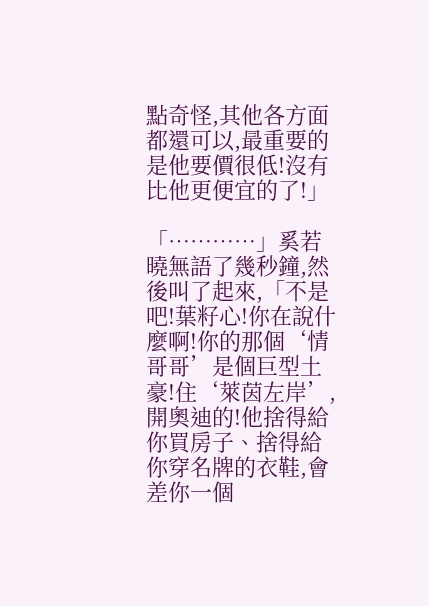點奇怪,其他各方面都還可以,最重要的是他要價很低!沒有比他更便宜的了!」

「…………」奚若曉無語了幾秒鐘,然後叫了起來,「不是吧!葉籽心!你在說什麼啊!你的那個‘情哥哥’是個巨型土豪!住‘萊茵左岸’,開奧迪的!他捨得給你買房子、捨得給你穿名牌的衣鞋,會差你一個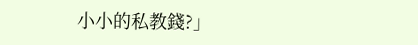小小的私教錢?」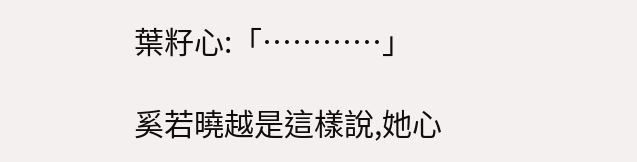葉籽心:「…………」

奚若曉越是這樣說,她心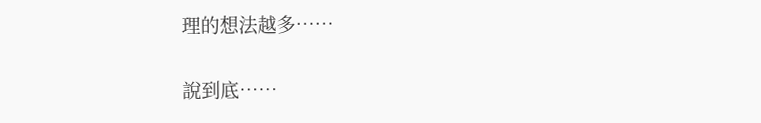理的想法越多……

說到底……